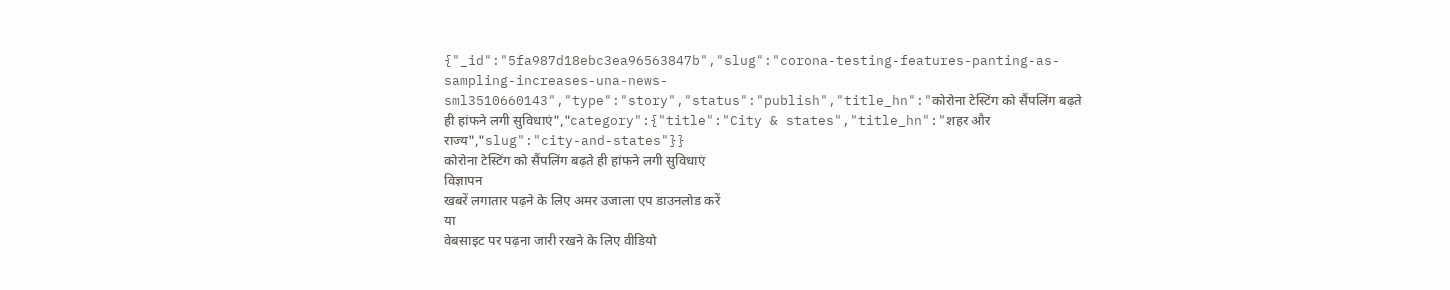{"_id":"5fa987d18ebc3ea96563847b","slug":"corona-testing-features-panting-as-sampling-increases-una-news-sml3510660143","type":"story","status":"publish","title_hn":"कोरोना टेस्टिंग को सैंपलिंग बढ़ते ही हांफने लगी सुविधाएं","category":{"title":"City & states","title_hn":"शहर और राज्य","slug":"city-and-states"}}
कोरोना टेस्टिंग को सैंपलिंग बढ़ते ही हांफने लगी सुविधाएं
विज्ञापन
खबरें लगातार पढ़ने के लिए अमर उजाला एप डाउनलोड करें
या
वेबसाइट पर पढ़ना जारी रखने के लिए वीडियो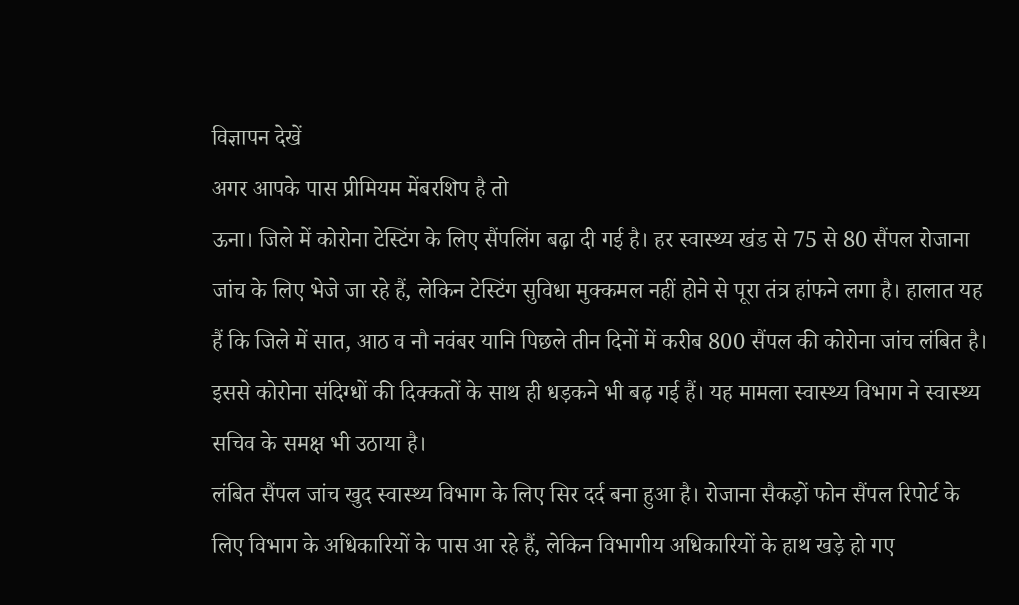विज्ञापन देखें
अगर आपके पास प्रीमियम मेंबरशिप है तो
ऊना। जिले में कोरोना टेस्टिंग के लिए सैंपलिंग बढ़ा दी गई है। हर स्वास्थ्य खंड से 75 से 80 सैंपल रोजाना जांच के लिए भेजे जा रहे हैं, लेकिन टेस्टिंग सुविधा मुक्कमल नहीं होने से पूरा तंत्र हांफने लगा है। हालात यह हैं कि जिले में सात, आठ व नौ नवंबर यानि पिछले तीन दिनों में करीब 800 सैंपल की कोरोना जांच लंबित है। इससे कोरोना संदिग्धों की दिक्कतों के साथ ही धड़कने भी बढ़ गई हैं। यह मामला स्वास्थ्य विभाग ने स्वास्थ्य सचिव के समक्ष भी उठाया है।
लंबित सैंपल जांच खुद स्वास्थ्य विभाग के लिए सिर दर्द बना हुआ है। रोजाना सैकड़ों फोन सैंपल रिपोर्ट के लिए विभाग के अधिकारियों के पास आ रहे हैं, लेकिन विभागीय अधिकारियों के हाथ खड़े हो गए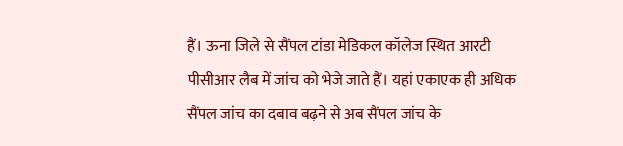हैं। ऊना जिले से सैंपल टांडा मेडिकल कॉलेज स्थित आरटी पीसीआर लैब में जांच को भेजे जाते हैं। यहां एकाएक ही अधिक सैंपल जांच का दबाव बढ़ने से अब सैंपल जांच के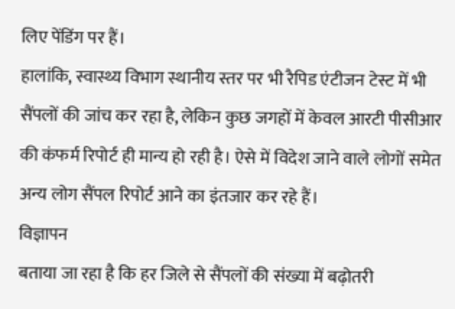लिए पेंडिंग पर हैं।
हालांकि, स्वास्थ्य विभाग स्थानीय स्तर पर भी रैपिड एंटीजन टेस्ट में भी सैंपलों की जांच कर रहा है, लेकिन कुछ जगहों में केवल आरटी पीसीआर की कंफर्म रिपोर्ट ही मान्य हो रही है। ऐसे में विदेश जाने वाले लोगों समेत अन्य लोग सैंपल रिपोर्ट आने का इंतजार कर रहे हैं।
विज्ञापन
बताया जा रहा है कि हर जिले से सैंपलों की संख्या में बढ़ोतरी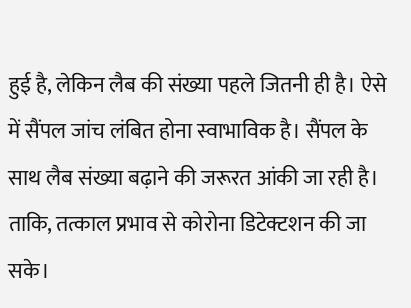हुई है, लेकिन लैब की संख्या पहले जितनी ही है। ऐसे में सैंपल जांच लंबित होना स्वाभाविक है। सैंपल के साथ लैब संख्या बढ़ाने की जरूरत आंकी जा रही है। ताकि, तत्काल प्रभाव से कोरोना डिटेक्टशन की जा सके।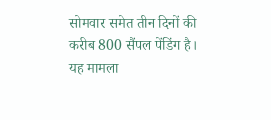सोमवार समेत तीन दिनों की करीब 800 सैंपल पेंडिंग है। यह मामला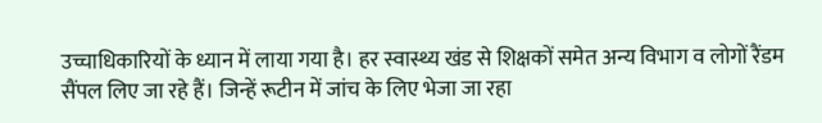उच्चाधिकारियों के ध्यान में लाया गया है। हर स्वास्थ्य खंड से शिक्षकों समेत अन्य विभाग व लोगों रैंडम सैंपल लिए जा रहे हैं। जिन्हें रूटीन में जांच के लिए भेजा जा रहा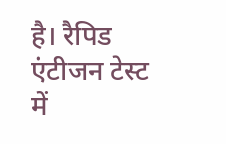है। रैपिड एंटीजन टेस्ट में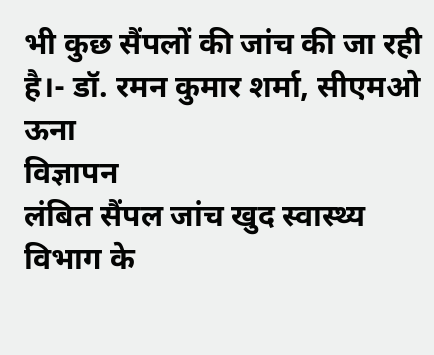भी कुछ सैंपलों की जांच की जा रही है।- डॉ. रमन कुमार शर्मा, सीएमओ ऊना
विज्ञापन
लंबित सैंपल जांच खुद स्वास्थ्य विभाग के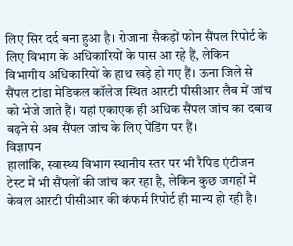लिए सिर दर्द बना हुआ है। रोजाना सैकड़ों फोन सैंपल रिपोर्ट के लिए विभाग के अधिकारियों के पास आ रहे हैं, लेकिन विभागीय अधिकारियों के हाथ खड़े हो गए हैं। ऊना जिले से सैंपल टांडा मेडिकल कॉलेज स्थित आरटी पीसीआर लैब में जांच को भेजे जाते हैं। यहां एकाएक ही अधिक सैंपल जांच का दबाव बढ़ने से अब सैंपल जांच के लिए पेंडिंग पर हैं।
विज्ञापन
हालांकि, स्वास्थ्य विभाग स्थानीय स्तर पर भी रैपिड एंटीजन टेस्ट में भी सैंपलों की जांच कर रहा है, लेकिन कुछ जगहों में केवल आरटी पीसीआर की कंफर्म रिपोर्ट ही मान्य हो रही है।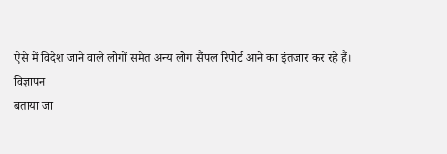ऐसे में विदेश जाने वाले लोगों समेत अन्य लोग सैंपल रिपोर्ट आने का इंतजार कर रहे हैं।
विज्ञापन
बताया जा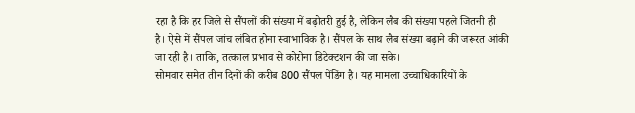रहा है कि हर जिले से सैंपलों की संख्या में बढ़ोतरी हुई है, लेकिन लैब की संख्या पहले जितनी ही है। ऐसे में सैंपल जांच लंबित होना स्वाभाविक है। सैंपल के साथ लैब संख्या बढ़ाने की जरूरत आंकी जा रही है। ताकि, तत्काल प्रभाव से कोरोना डिटेक्टशन की जा सके।
सोमवार समेत तीन दिनों की करीब 800 सैंपल पेंडिंग है। यह मामला उच्चाधिकारियों के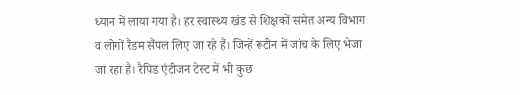ध्यान में लाया गया है। हर स्वास्थ्य खंड से शिक्षकों समेत अन्य विभाग व लोगों रैंडम सैंपल लिए जा रहे हैं। जिन्हें रूटीन में जांच के लिए भेजा जा रहा है। रैपिड एंटीजन टेस्ट में भी कुछ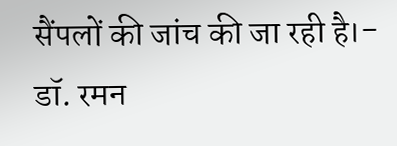सैंपलों की जांच की जा रही है।- डॉ. रमन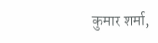कुमार शर्मा,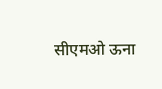सीएमओ ऊना